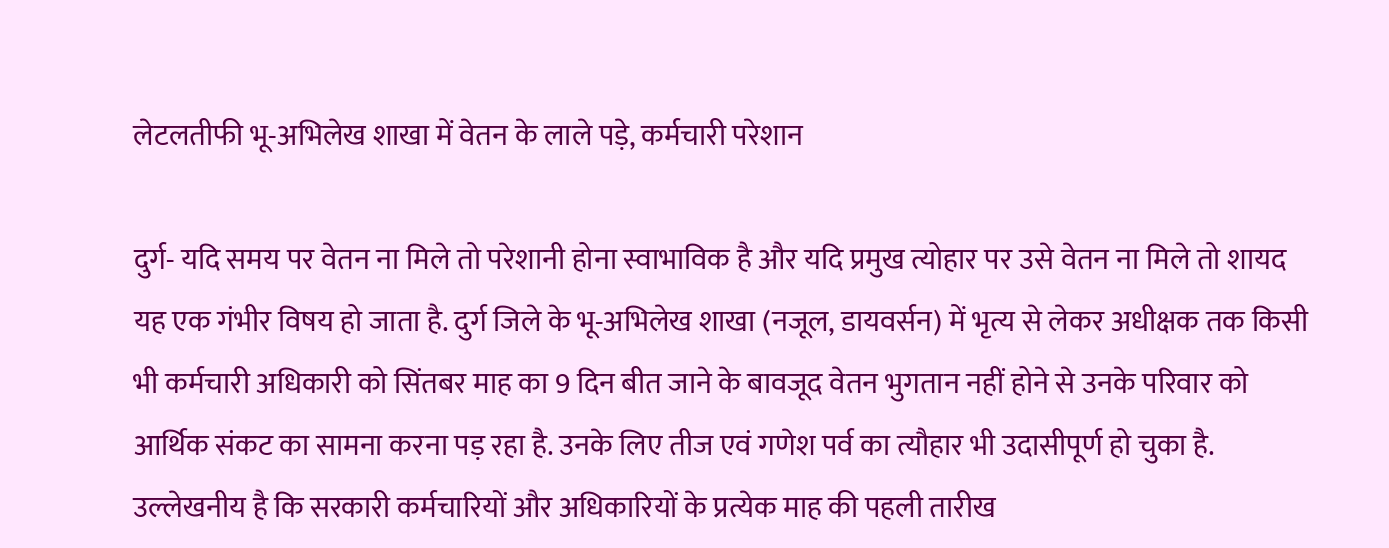लेटलतीफी भू-अभिलेख शाखा में वेतन के लाले पड़े, कर्मचारी परेशान

दुर्ग- यदि समय पर वेतन ना मिले तो परेशानी होना स्वाभाविक है और यदि प्रमुख त्योहार पर उसे वेतन ना मिले तो शायद यह एक गंभीर विषय हो जाता है. दुर्ग जिले के भू-अभिलेख शाखा (नजूल, डायवर्सन) में भृत्य से लेकर अधीक्षक तक किसी भी कर्मचारी अधिकारी को सिंतबर माह का 9 दिन बीत जाने के बावजूद वेतन भुगतान नहीं होने से उनके परिवार को आर्थिक संकट का सामना करना पड़ रहा है. उनके लिए तीज एवं गणेश पर्व का त्यौहार भी उदासीपूर्ण हो चुका है.
उल्लेखनीय है कि सरकारी कर्मचारियों और अधिकारियों के प्रत्येक माह की पहली तारीख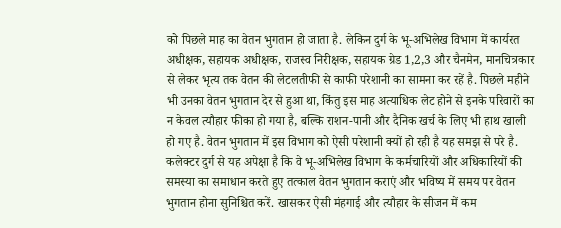को पिछले माह का वेतन भुगतान हो जाता है. लेकिन दुर्ग के भू-अभिलेख विभाग में कार्यरत अधीक्षक, सहायक अधीक्षक, राजस्व निरीक्षक, सहायक ग्रेड 1,2,3 और चैनमेन, मानचित्रकार से लेकर भृत्य तक वेतन की लेटलतीफी से काफी परेशानी का सामना कर रहें है. पिछले महीने भी उनका वेतन भुगतान देर से हुआ था, किंतु इस माह अत्याधिक लेट होने से इनके परिवारों का न केवल त्यौहार फीका हो गया है, बल्कि राशन-पानी और दैनिक खर्च के लिए भी हाथ खाली हो गए है. वेतन भुगतान में इस विभाग को ऐसी परेशानी क्यों हो रही है यह समझ से परे है. कलेक्टर दुर्ग से यह अपेक्षा है कि वे भू-अभिलेख विभाग के कर्मचारियों और अधिकारियों की समस्या का समाधान करते हुए तत्काल वेतन भुगतान कराएं और भविष्य में समय पर वेतन भुगतान होना सुनिश्चित करें. खासकर ऐसी मंहगाई और त्यौहार के सीजन में कम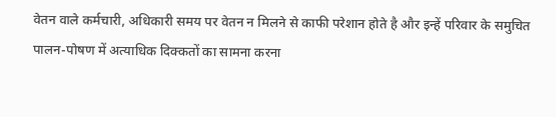वेतन वाले कर्मचारी, अधिकारी समय पर वेतन न मिलने से काफी परेशान होते है और इन्हें परिवार के समुचित पालन-पोषण में अत्याधिक दिक्कतों का सामना करना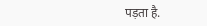पड़ता है.